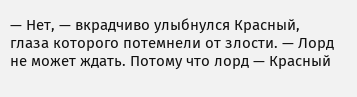— Нет, — вкрадчиво улыбнулся Красный, глаза которого потемнели от злости. — Лорд не может ждать. Потому что лорд — Красный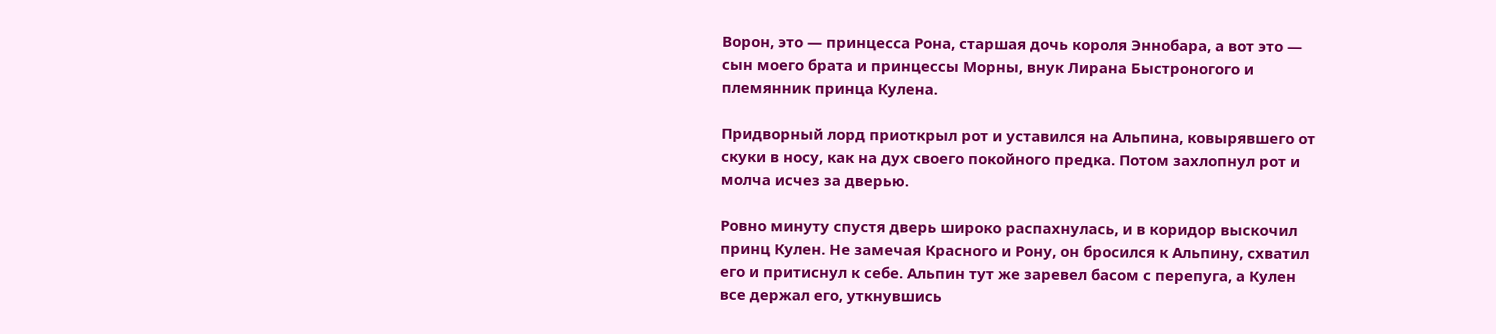Ворон, это — принцесса Рона, старшая дочь короля Эннобара, а вот это — сын моего брата и принцессы Морны, внук Лирана Быстроногого и племянник принца Кулена.

Придворный лорд приоткрыл рот и уставился на Альпина, ковырявшего от скуки в носу, как на дух своего покойного предка. Потом захлопнул рот и молча исчез за дверью.

Ровно минуту спустя дверь широко распахнулась, и в коридор выскочил принц Кулен. Не замечая Красного и Рону, он бросился к Альпину, схватил его и притиснул к себе. Альпин тут же заревел басом с перепуга, а Кулен все держал его, уткнувшись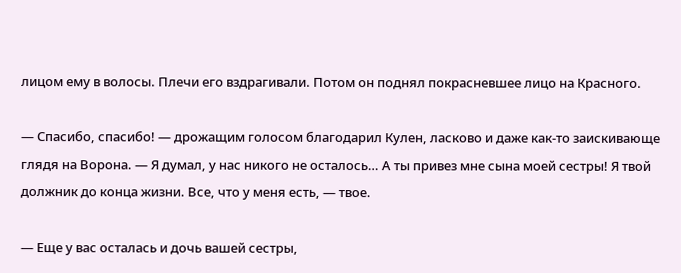лицом ему в волосы. Плечи его вздрагивали. Потом он поднял покрасневшее лицо на Красного.

— Спасибо, спасибо! — дрожащим голосом благодарил Кулен, ласково и даже как-то заискивающе глядя на Ворона. — Я думал, у нас никого не осталось… А ты привез мне сына моей сестры! Я твой должник до конца жизни. Все, что у меня есть, — твое.

— Еще у вас осталась и дочь вашей сестры,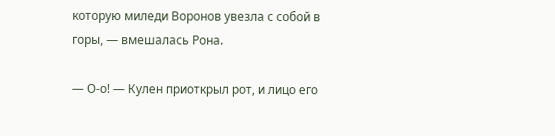которую миледи Воронов увезла с собой в горы, — вмешалась Рона.

— О-о! — Кулен приоткрыл рот, и лицо его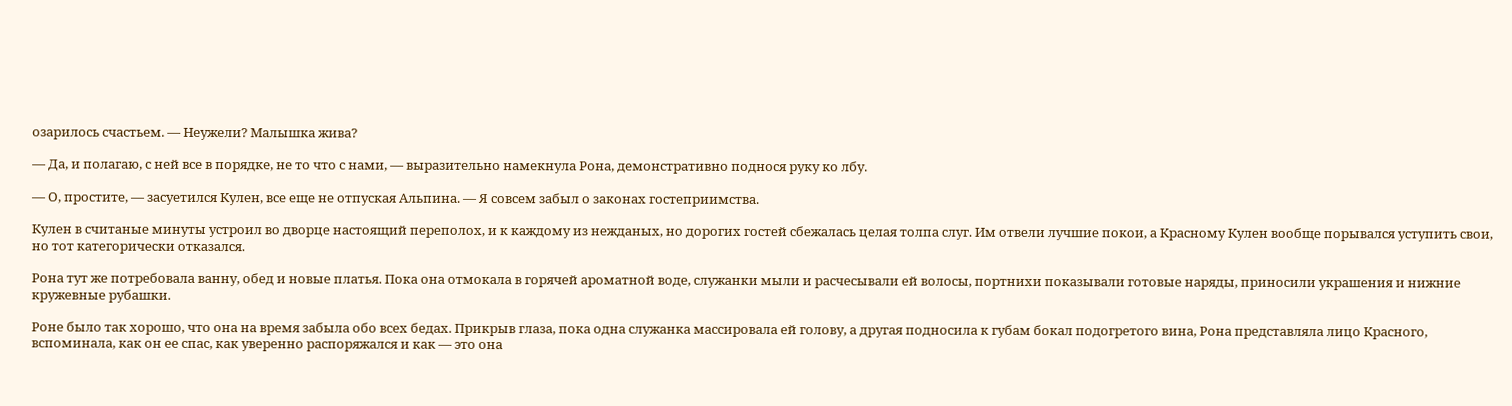озарилось счастьем. — Неужели? Малышка жива?

— Да, и полагаю, с ней все в порядке, не то что с нами, — выразительно намекнула Рона, демонстративно поднося руку ко лбу.

— О, простите, — засуетился Кулен, все еще не отпуская Альпина. — Я совсем забыл о законах гостеприимства.

Кулен в считаные минуты устроил во дворце настоящий переполох, и к каждому из нежданых, но дорогих гостей сбежалась целая толпа слуг. Им отвели лучшие покои, а Красному Кулен вообще порывался уступить свои, но тот категорически отказался.

Рона тут же потребовала ванну, обед и новые платья. Пока она отмокала в горячей ароматной воде, служанки мыли и расчесывали ей волосы, портнихи показывали готовые наряды, приносили украшения и нижние кружевные рубашки.

Роне было так хорошо, что она на время забыла обо всех бедах. Прикрыв глаза, пока одна служанка массировала ей голову, а другая подносила к губам бокал подогретого вина, Рона представляла лицо Красного, вспоминала, как он ее спас, как уверенно распоряжался и как — это она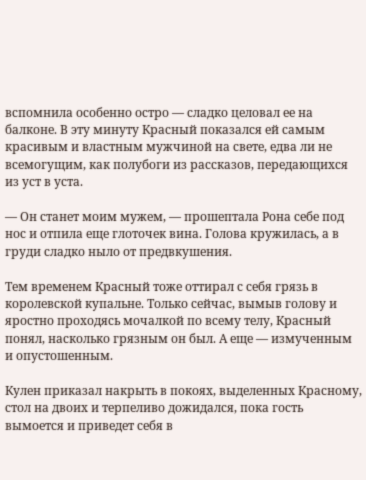вспомнила особенно остро — сладко целовал ее на балконе. В эту минуту Красный показался ей самым красивым и властным мужчиной на свете, едва ли не всемогущим, как полубоги из рассказов, передающихся из уст в уста.

— Он станет моим мужем, — прошептала Рона себе под нос и отпила еще глоточек вина. Голова кружилась, а в груди сладко ныло от предвкушения.

Тем временем Красный тоже оттирал с себя грязь в королевской купальне. Только сейчас, вымыв голову и яростно проходясь мочалкой по всему телу, Красный понял, насколько грязным он был. А еще — измученным и опустошенным.

Кулен приказал накрыть в покоях, выделенных Красному, стол на двоих и терпеливо дожидался, пока гость вымоется и приведет себя в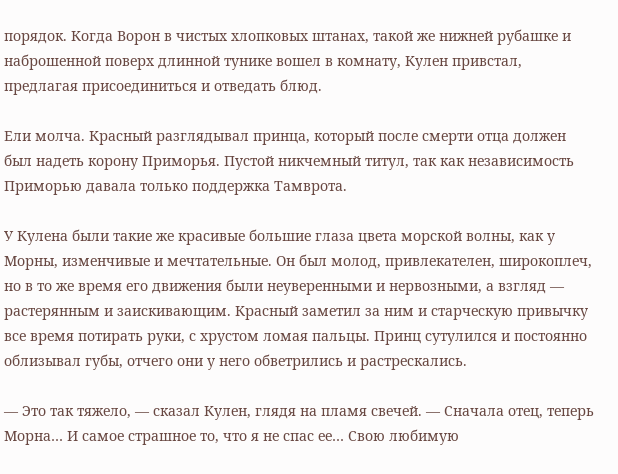порядок. Когда Ворон в чистых хлопковых штанах, такой же нижней рубашке и наброшенной поверх длинной тунике вошел в комнату, Кулен привстал, предлагая присоединиться и отведать блюд.

Ели молча. Красный разглядывал принца, который после смерти отца должен был надеть корону Приморья. Пустой никчемный титул, так как независимость Приморью давала только поддержка Тамврота.

У Кулена были такие же красивые большие глаза цвета морской волны, как у Морны, изменчивые и мечтательные. Он был молод, привлекателен, широкоплеч, но в то же время его движения были неуверенными и нервозными, а взгляд — растерянным и заискивающим. Красный заметил за ним и старческую привычку все время потирать руки, с хрустом ломая пальцы. Принц сутулился и постоянно облизывал губы, отчего они у него обветрились и растрескались.

— Это так тяжело, — сказал Кулен, глядя на пламя свечей. — Сначала отец, теперь Морна… И самое страшное то, что я не спас ее… Свою любимую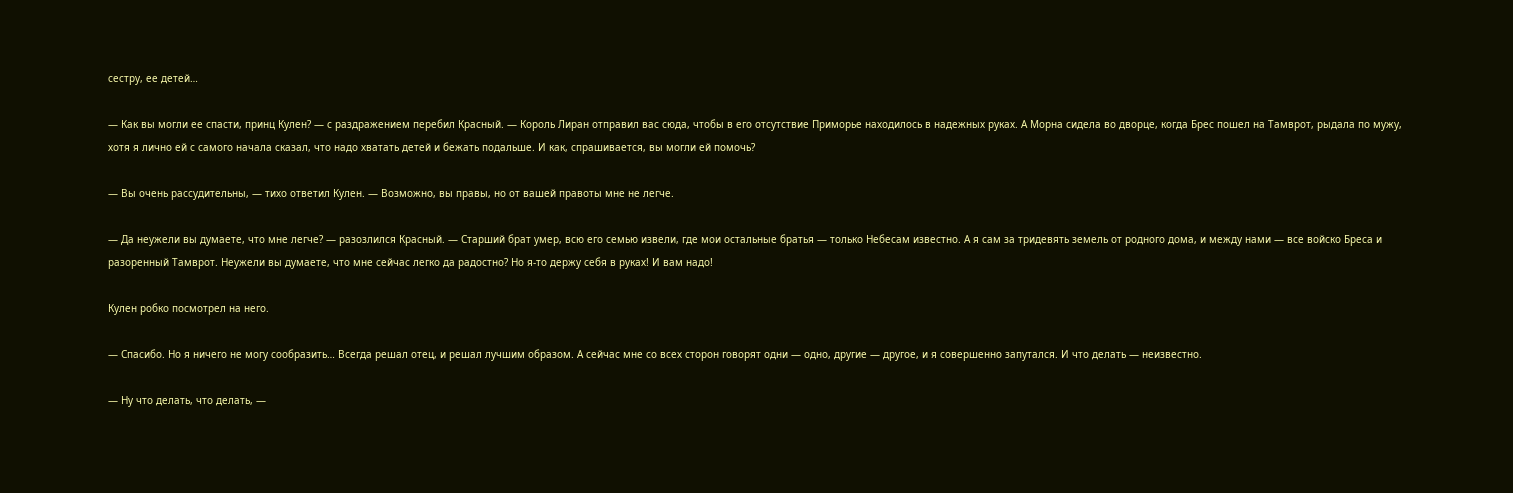сестру, ее детей…

— Как вы могли ее спасти, принц Кулен? — с раздражением перебил Красный. — Король Лиран отправил вас сюда, чтобы в его отсутствие Приморье находилось в надежных руках. А Морна сидела во дворце, когда Брес пошел на Тамврот, рыдала по мужу, хотя я лично ей с самого начала сказал, что надо хватать детей и бежать подальше. И как, спрашивается, вы могли ей помочь?

— Вы очень рассудительны, — тихо ответил Кулен. — Возможно, вы правы, но от вашей правоты мне не легче.

— Да неужели вы думаете, что мне легче? — разозлился Красный. — Старший брат умер, всю его семью извели, где мои остальные братья — только Небесам известно. А я сам за тридевять земель от родного дома, и между нами — все войско Бреса и разоренный Тамврот. Неужели вы думаете, что мне сейчас легко да радостно? Но я-то держу себя в руках! И вам надо!

Кулен робко посмотрел на него.

— Спасибо. Но я ничего не могу сообразить… Всегда решал отец, и решал лучшим образом. А сейчас мне со всех сторон говорят одни — одно, другие — другое, и я совершенно запутался. И что делать — неизвестно.

— Ну что делать, что делать, —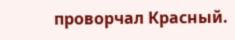проворчал Красный.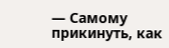— Самому прикинуть, как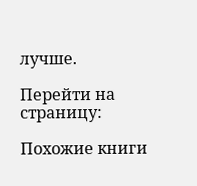лучше.

Перейти на страницу:

Похожие книги